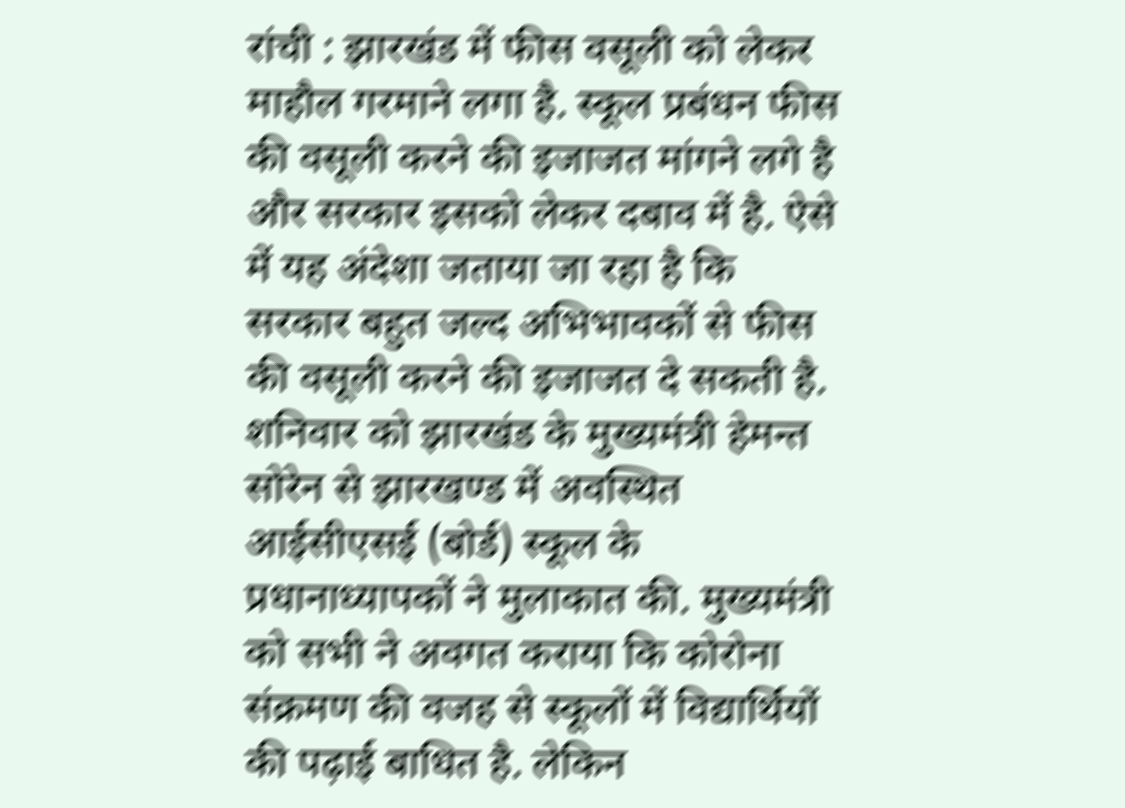रांची : झारखंड में फीस वसूली को लेकर माहौल गरमाने लगा है. स्कूल प्रबंधन फीस की वसूली करने की इजाजत मांगने लगे है और सरकार इसको लेकर दबाव में है. ऐसे में यह अंदेशा जताया जा रहा है कि सरकार बहुत जल्द अभिभावकों से फीस की वसूली करने की इजाजत दे सकती है. शनिवार को झारखंड के मुख्यमंत्री हेमन्त सोरेन से झारखण्ड में अवस्थित आईसीएसई (बोर्ड) स्कूल के प्रधानाध्यापकों ने मुलाकात की. मुख्यमंत्री को सभी ने अवगत कराया कि कोरोना संक्रमण की वजह से स्कूलों में विद्यार्थियों की पढ़ाई बाधित है. लेकिन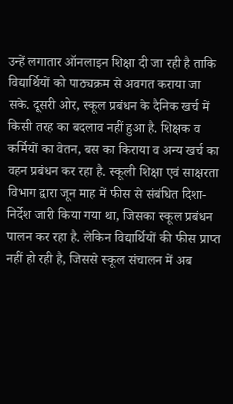उन्हें लगातार ऑनलाइन शिक्षा दी जा रही है ताकि विद्यार्थियों को पाठ्यक्रम से अवगत कराया जा सके. दूसरी ओर, स्कूल प्रबंधन के दैनिक खर्च में किसी तरह का बदलाव नहीं हुआ है. शिक्षक व कर्मियों का वेतन, बस का किराया व अन्य खर्च का वहन प्रबंधन कर रहा है. स्कूली शिक्षा एवं साक्षरता विभाग द्वारा जून माह में फीस से संबंधित दिशा-निर्देश जारी किया गया था, जिसका स्कूल प्रबंधन पालन कर रहा है. लेकिन विद्यार्थियों की फीस प्राप्त नहीं हो रही है, जिससे स्कूल संचालन में अब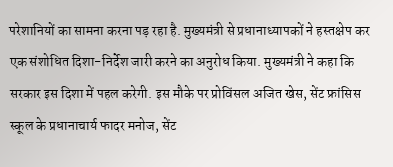परेशानियों का सामना करना पड़ रहा है. मुख्यमंत्री से प्रधानाध्यापकों ने हस्तक्षेप कर एक संशोधित दिशा-निर्देश जारी करने का अनुरोध किया. मुख्यमंत्री ने कहा कि सरकार इस दिशा में पहल करेगी. इस मौके पर प्रोविंसल अजित खेस, सेंट फ्रांसिस स्कूल के प्रधानाचार्य फादर मनोज, सेंट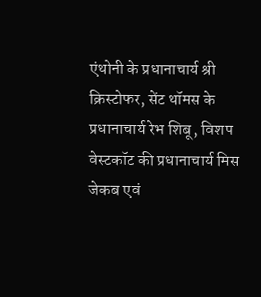एंथोनी के प्रधानाचार्य श्री क्रिस्टोफर, सेंट थॉमस के प्रधानाचार्य रेभ शिबू, विशप वेस्टकॉट की प्रधानाचार्य मिस जेकब एवं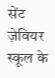सेंट ज़ेवियर स्कूल के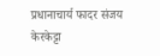प्रधानाचार्य फादर संजय केरकेट्टा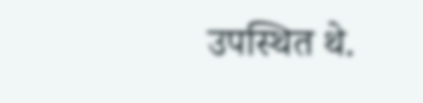उपस्थित थे.